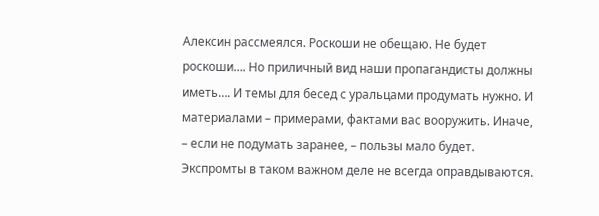Алексин рассмеялся. Роскоши не обещаю. Не будет роскоши…. Но приличный вид наши пропагандисты должны иметь…. И темы для бесед с уральцами продумать нужно. И материалами – примерами, фактами вас вооружить. Иначе, – если не подумать заранее, – пользы мало будет. Экспромты в таком важном деле не всегда оправдываются.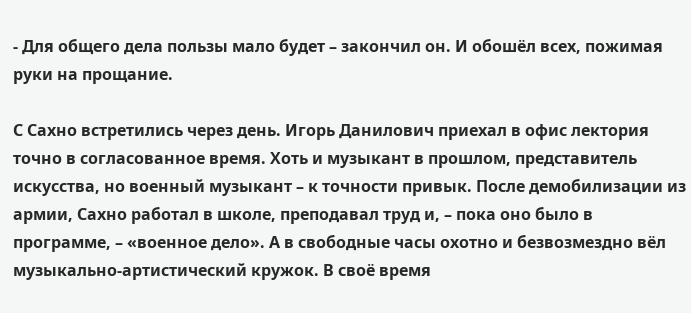- Для общего дела пользы мало будет – закончил он. И обошёл всех, пожимая руки на прощание.

С Сахно встретились через день. Игорь Данилович приехал в офис лектория точно в согласованное время. Хоть и музыкант в прошлом, представитель искусства, но военный музыкант – к точности привык. После демобилизации из армии, Сахно работал в школе, преподавал труд и, – пока оно было в программе, – «военное дело». А в свободные часы охотно и безвозмездно вёл музыкально-артистический кружок. В своё время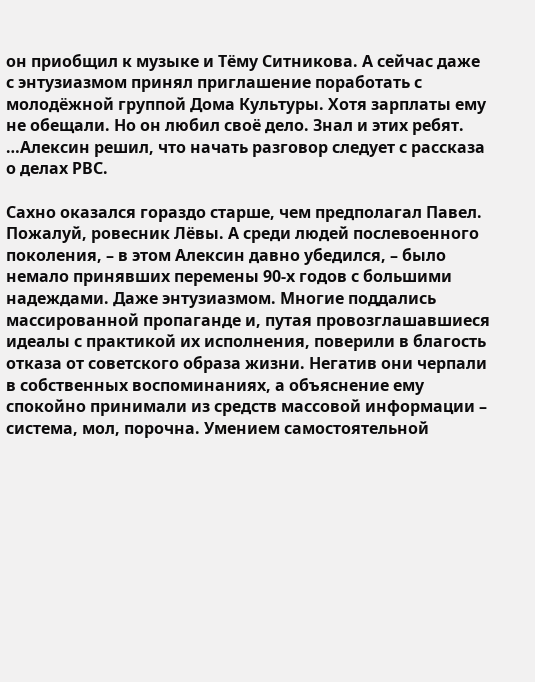он приобщил к музыке и Тёму Ситникова. А сейчас даже с энтузиазмом принял приглашение поработать с молодёжной группой Дома Культуры. Хотя зарплаты ему не обещали. Но он любил своё дело. Знал и этих ребят. …Алексин решил, что начать разговор следует с рассказа о делах РВС.

Сахно оказался гораздо старше, чем предполагал Павел. Пожалуй, ровесник Лёвы. А среди людей послевоенного поколения, – в этом Алексин давно убедился, – было немало принявших перемены 90-х годов с большими надеждами. Даже энтузиазмом. Многие поддались массированной пропаганде и, путая провозглашавшиеся идеалы с практикой их исполнения, поверили в благость отказа от советского образа жизни. Негатив они черпали в собственных воспоминаниях, а объяснение ему спокойно принимали из средств массовой информации – система, мол, порочна. Умением самостоятельной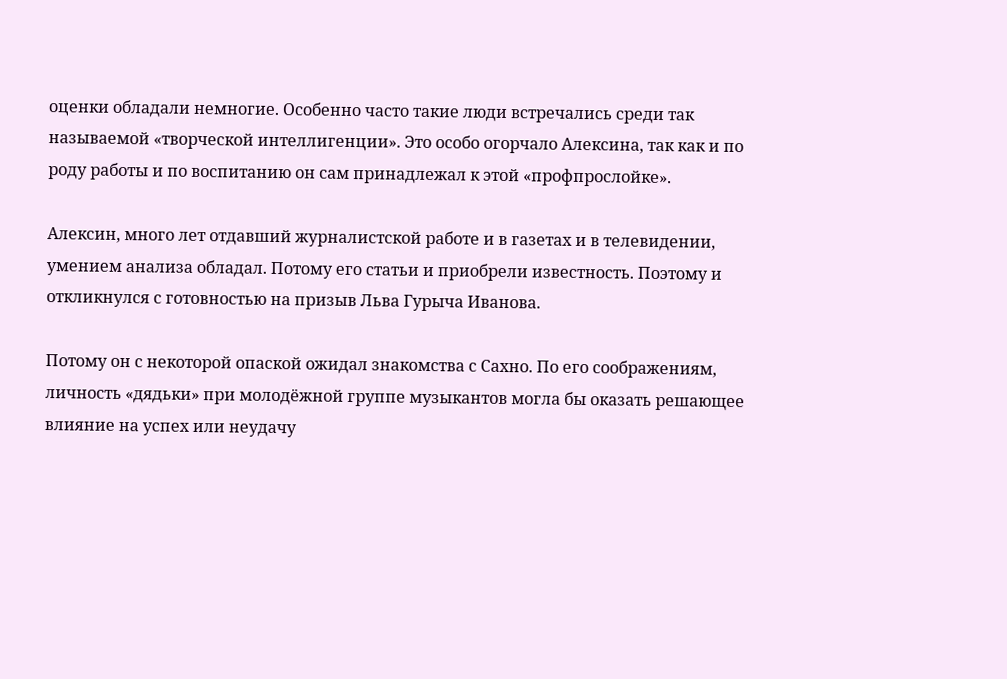оценки обладали немногие. Особенно часто такие люди встречались среди так называемой «творческой интеллигенции». Это особо огорчало Алексина, так как и по роду работы и по воспитанию он сам принадлежал к этой «профпрослойке».

Алексин, много лет отдавший журналистской работе и в газетах и в телевидении, умением анализа обладал. Потому его статьи и приобрели известность. Поэтому и откликнулся с готовностью на призыв Льва Гурыча Иванова.

Потому он с некоторой опаской ожидал знакомства с Сахно. По его соображениям, личность «дядьки» при молодёжной группе музыкантов могла бы оказать решающее влияние на успех или неудачу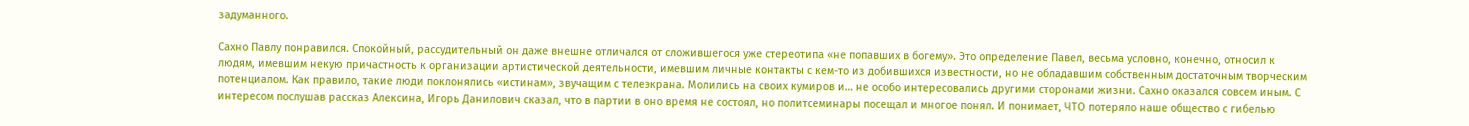задуманного.

Сахно Павлу понравился. Спокойный, рассудительный он даже внешне отличался от сложившегося уже стереотипа «не попавших в богему». Это определение Павел, весьма условно, конечно, относил к людям, имевшим некую причастность к организации артистической деятельности, имевшим личные контакты с кем-то из добившихся известности, но не обладавшим собственным достаточным творческим потенциалом. Как правило, такие люди поклонялись «истинам», звучащим с телеэкрана. Молились на своих кумиров и… не особо интересовались другими сторонами жизни. Сахно оказался совсем иным. С интересом послушав рассказ Алексина, Игорь Данилович сказал, что в партии в оно время не состоял, но политсеминары посещал и многое понял. И понимает, ЧТО потеряло наше общество с гибелью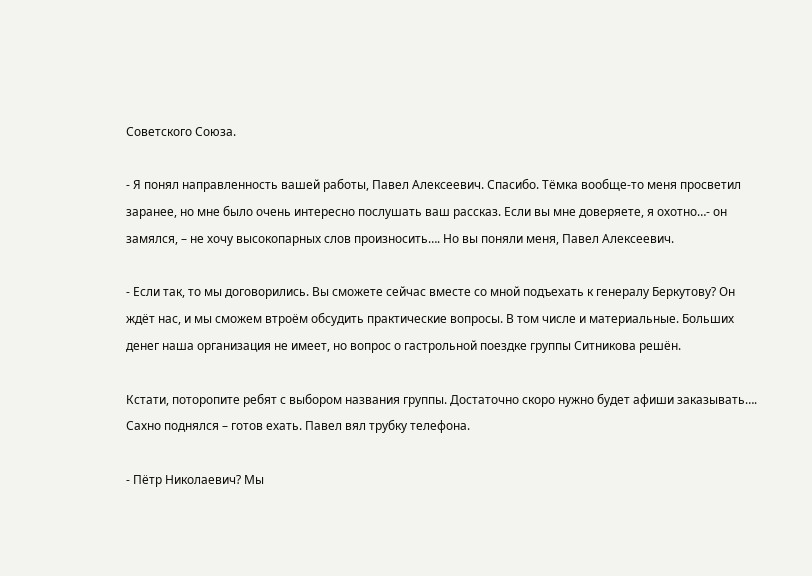Советского Союза.

- Я понял направленность вашей работы, Павел Алексеевич. Спасибо. Тёмка вообще-то меня просветил заранее, но мне было очень интересно послушать ваш рассказ. Если вы мне доверяете, я охотно…- он замялся, – не хочу высокопарных слов произносить…. Но вы поняли меня, Павел Алексеевич.

- Если так, то мы договорились. Вы сможете сейчас вместе со мной подъехать к генералу Беркутову? Он ждёт нас, и мы сможем втроём обсудить практические вопросы. В том числе и материальные. Больших денег наша организация не имеет, но вопрос о гастрольной поездке группы Ситникова решён.

Кстати, поторопите ребят с выбором названия группы. Достаточно скоро нужно будет афиши заказывать…. Сахно поднялся – готов ехать. Павел вял трубку телефона.

- Пётр Николаевич? Мы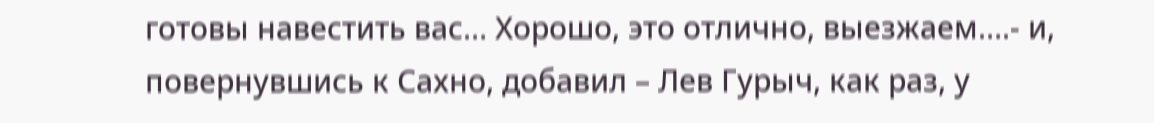готовы навестить вас… Хорошо, это отлично, выезжаем….- и, повернувшись к Сахно, добавил – Лев Гурыч, как раз, у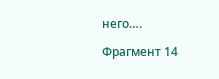него….

Фрагмент 14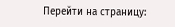Перейти на страницу: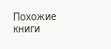Похожие книги